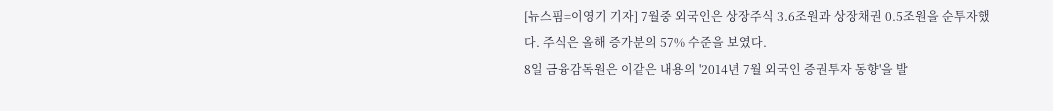[뉴스핌=이영기 기자] 7월중 외국인은 상장주식 3.6조원과 상장채권 0.5조원을 순투자했다. 주식은 올해 증가분의 57% 수준을 보였다.
8일 금융감독원은 이같은 내용의 '2014년 7월 외국인 증권투자 동향'을 발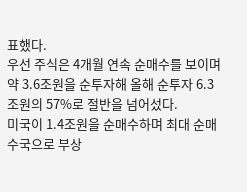표했다.
우선 주식은 4개월 연속 순매수를 보이며 약 3.6조원을 순투자해 올해 순투자 6.3조원의 57%로 절반을 넘어섰다.
미국이 1.4조원을 순매수하며 최대 순매수국으로 부상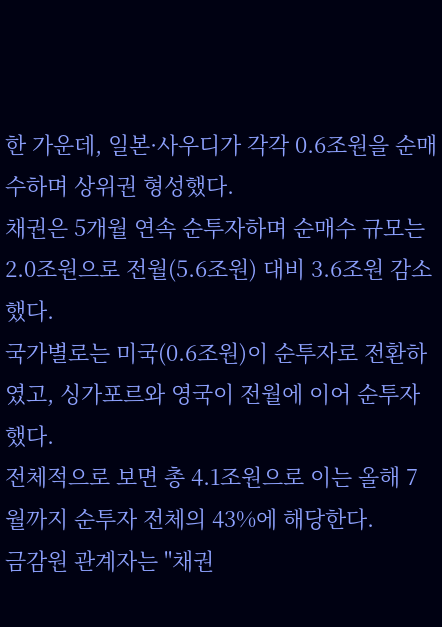한 가운데, 일본·사우디가 각각 0.6조원을 순매수하며 상위권 형성했다.
채권은 5개월 연속 순투자하며 순매수 규모는 2.0조원으로 전월(5.6조원) 대비 3.6조원 감소했다.
국가별로는 미국(0.6조원)이 순투자로 전환하였고, 싱가포르와 영국이 전월에 이어 순투자했다.
전체적으로 보면 총 4.1조원으로 이는 올해 7월까지 순투자 전체의 43%에 해당한다.
금감원 관계자는 "채권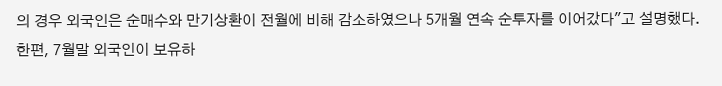의 경우 외국인은 순매수와 만기상환이 전월에 비해 감소하였으나 5개월 연속 순투자를 이어갔다"고 설명했다.
한편, 7월말 외국인이 보유하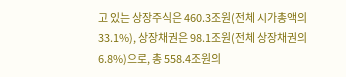고 있는 상장주식은 460.3조원(전체 시가총액의 33.1%), 상장채권은 98.1조원(전체 상장채권의 6.8%)으로, 총 558.4조원의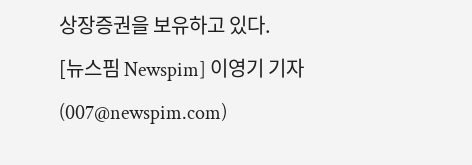상장증권을 보유하고 있다.
[뉴스핌 Newspim] 이영기 기자 (007@newspim.com)